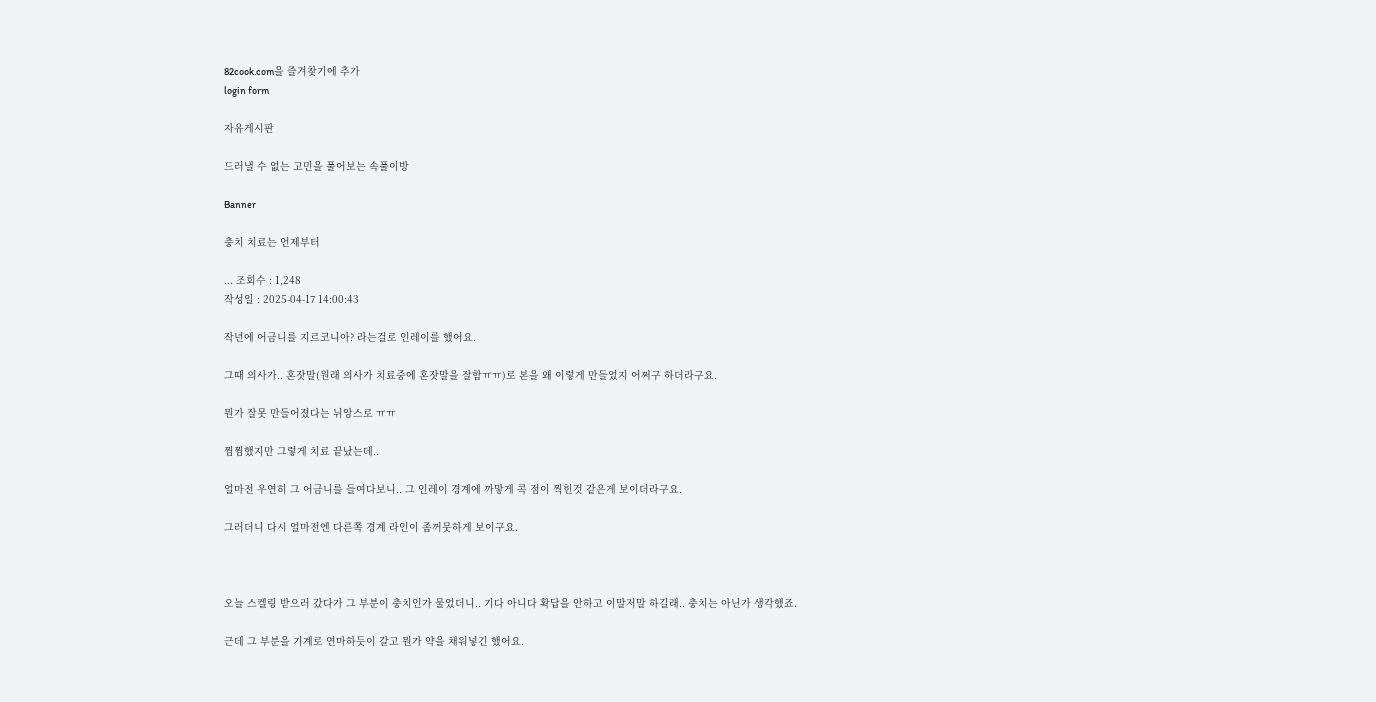82cook.com을 즐겨찾기에 추가
login form

자유게시판

드러낼 수 없는 고민을 풀어보는 속풀이방

Banner

충치 치료는 언제부터

... 조회수 : 1,248
작성일 : 2025-04-17 14:00:43

작년에 어금니를 지르코니아? 라는걸로 인레이를 했어요.

그때 의사가.. 혼잣말(원래 의사가 치료중에 혼잣말을 잘함ㅠㅠ)로 본을 왜 이렇게 만들었지 어쩌구 하더라구요.

뭔가 잘못 만들어졌다는 뉘앙스로 ㅠㅠ

찜찜했지만 그렇게 치료 끝났는데..

얼마전 우연히 그 어금니를 들여다보니.. 그 인레이 경계에 까맣게 콕 점이 찍힌것 같은게 보이더라구요.

그러더니 다시 얼마전엔 다른쪽 경계 라인이 좀꺼뭇하게 보이구요.



오늘 스켈링 받으러 갔다가 그 부분이 충치인가 물었더니.. 기다 아니다 확답을 안하고 이말저말 하길래.. 충치는 아닌가 생각했죠.

근데 그 부분을 기계로 연마하듯이 갈고 뭔가 약을 채워넣긴 했어요.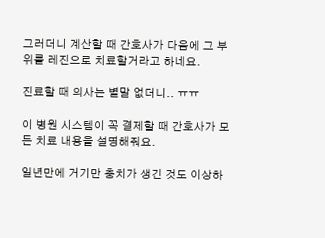그러더니 계산할 때 간호사가 다음에 그 부위를 레진으로 치료할거라고 하네요.

진료할 때 의사는 별말 없더니.. ㅠㅠ

이 병원 시스템이 꼭 결제할 때 간호사가 모든 치료 내용을 설명해줘요.

일년만에 거기만 충치가 생긴 것도 이상하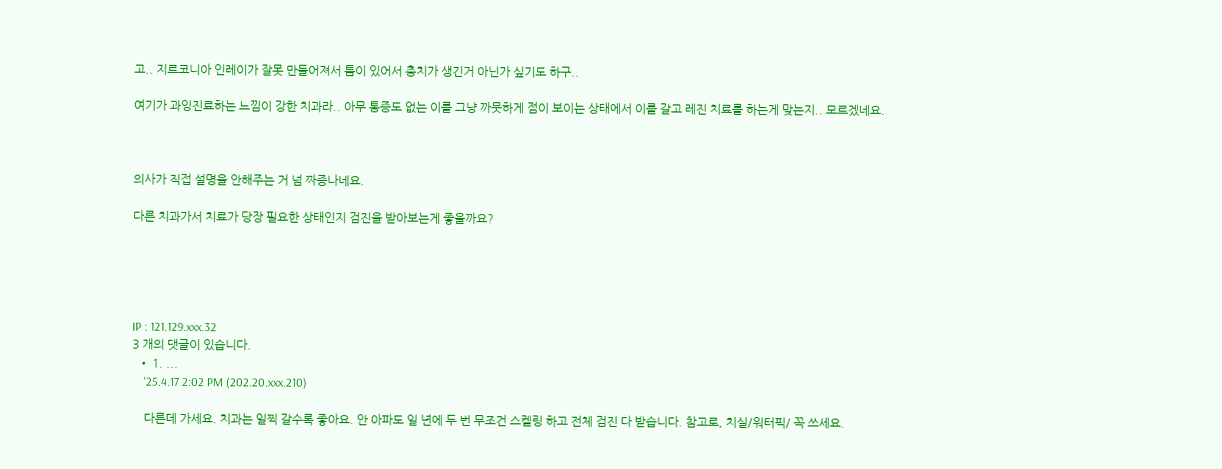고.. 지르코니아 인레이가 잘못 만들어져서 틈이 있어서 충치가 생긴거 아닌가 싶기도 하구..

여기가 과잉진료하는 느낌이 강한 치과라.. 아무 통증도 없는 이를 그냥 까뭇하게 점이 보이는 상태에서 이를 갈고 레진 치료를 하는게 맞는지.. 모르겠네요.



의사가 직접 설명을 안해주는 거 넘 짜증나네요.

다른 치과가서 치료가 당장 필요한 상태인지 검진을 받아보는게 좋을까요?





IP : 121.129.xxx.32
3 개의 댓글이 있습니다.
  • 1. ...
    '25.4.17 2:02 PM (202.20.xxx.210)

    다른데 가세요. 치과는 일찍 갈수록 좋아요. 안 아파도 일 년에 두 번 무조건 스켈링 하고 전체 검진 다 받습니다. 참고로, 치실/워터픽/ 꼭 쓰세요.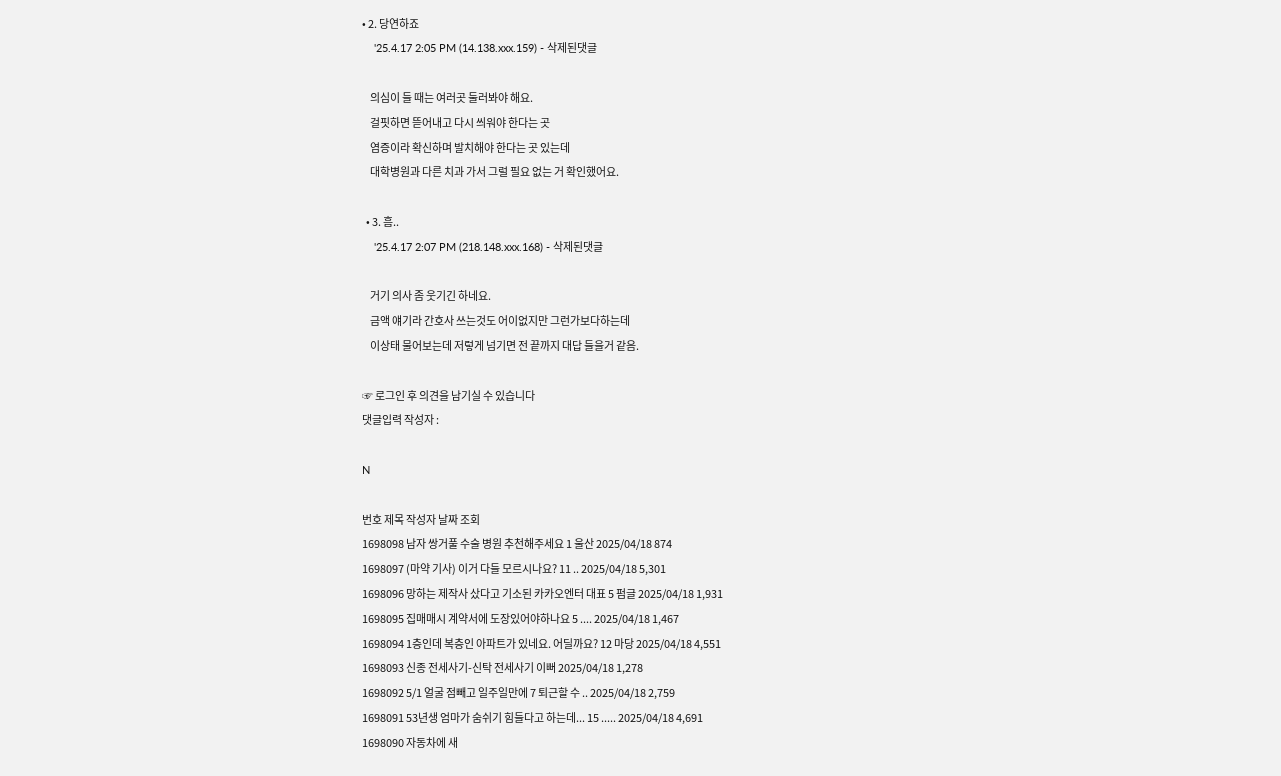• 2. 당연하죠
    '25.4.17 2:05 PM (14.138.xxx.159) - 삭제된댓글

    의심이 들 때는 여러곳 둘러봐야 해요.
    걸핏하면 뜯어내고 다시 씌워야 한다는 곳
    염증이라 확신하며 발치해야 한다는 곳 있는데
    대학병원과 다른 치과 가서 그럴 필요 없는 거 확인했어요.

  • 3. 흠..
    '25.4.17 2:07 PM (218.148.xxx.168) - 삭제된댓글

    거기 의사 좀 웃기긴 하네요.
    금액 얘기라 간호사 쓰는것도 어이없지만 그런가보다하는데
    이상태 물어보는데 저렇게 넘기면 전 끝까지 대답 들을거 같음.

☞ 로그인 후 의견을 남기실 수 있습니다
댓글입력 작성자 :

N

번호 제목 작성자 날짜 조회
1698098 남자 쌍거풀 수술 병원 추천해주세요 1 울산 2025/04/18 874
1698097 (마약 기사) 이거 다들 모르시나요? 11 .. 2025/04/18 5,301
1698096 망하는 제작사 샀다고 기소된 카카오엔터 대표 5 펌글 2025/04/18 1,931
1698095 집매매시 계약서에 도장있어야하나요 5 .... 2025/04/18 1,467
1698094 1층인데 복층인 아파트가 있네요. 어딜까요? 12 마당 2025/04/18 4,551
1698093 신종 전세사기-신탁 전세사기 이뻐 2025/04/18 1,278
1698092 5/1 얼굴 점빼고 일주일만에 7 퇴근할 수 .. 2025/04/18 2,759
1698091 53년생 엄마가 숨쉬기 힘들다고 하는데... 15 ..... 2025/04/18 4,691
1698090 자동차에 새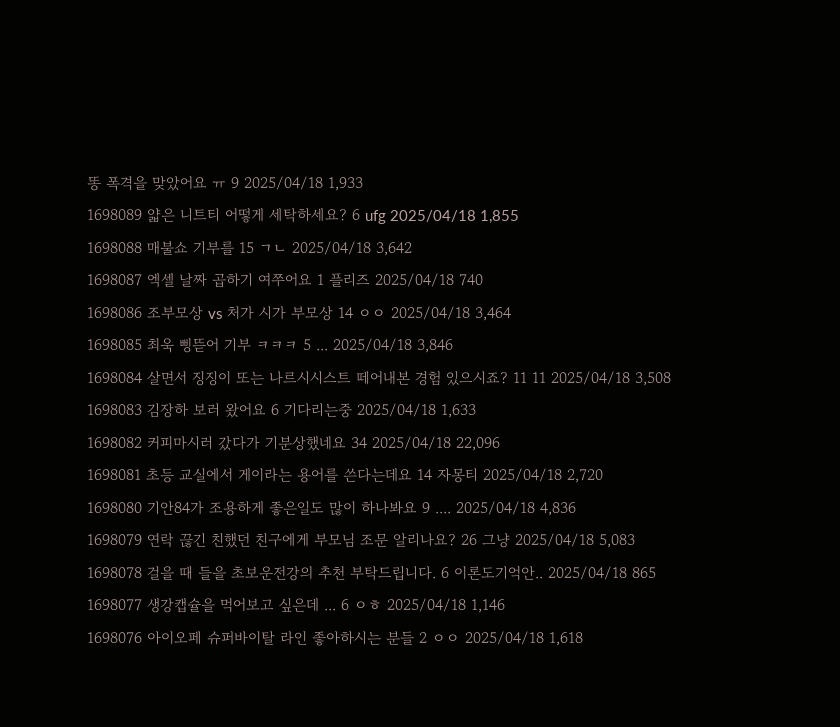똥 폭격을 맞았어요 ㅠ 9 2025/04/18 1,933
1698089 얇은 니트티 어떻게 세탁하세요? 6 ufg 2025/04/18 1,855
1698088 매불쇼 기부를 15 ㄱㄴ 2025/04/18 3,642
1698087 엑셀 날짜 곱하기 여쭈어요 1 플리즈 2025/04/18 740
1698086 조부모상 vs 처가 시가 부모상 14 ㅇㅇ 2025/04/18 3,464
1698085 최욱 삥뜯어 기부 ㅋㅋㅋ 5 ... 2025/04/18 3,846
1698084 살면서 징징이 또는 나르시시스트 떼어내본 경험 있으시죠? 11 11 2025/04/18 3,508
1698083 김장하 보러 왔어요 6 기다리는중 2025/04/18 1,633
1698082 커피마시러 갔다가 기분상했네요 34 2025/04/18 22,096
1698081 초등 교실에서 게이라는 용어를 쓴다는데요 14 자몽티 2025/04/18 2,720
1698080 기안84가 조용하게 좋은일도 많이 하나봐요 9 .... 2025/04/18 4,836
1698079 연락 끊긴 친했던 친구에게 부모님 조문 알리나요? 26 그냥 2025/04/18 5,083
1698078 걸을 때 들을 초보운전강의 추천 부탁드립니다. 6 이론도기억안.. 2025/04/18 865
1698077 생강캡슐을 먹어보고 싶은데 ... 6 ㅇㅎ 2025/04/18 1,146
1698076 아이오페 슈퍼바이탈 라인 좋아하시는 분들 2 ㅇㅇ 2025/04/18 1,618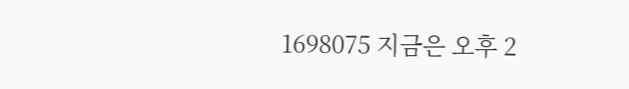1698075 지금은 오후 2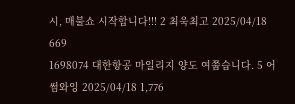시, 매불쇼 시작합니다!!! 2 최욱최고 2025/04/18 669
1698074 대한항공 마일리지 양도 여쭙습니다. 5 어썸와잉 2025/04/18 1,776